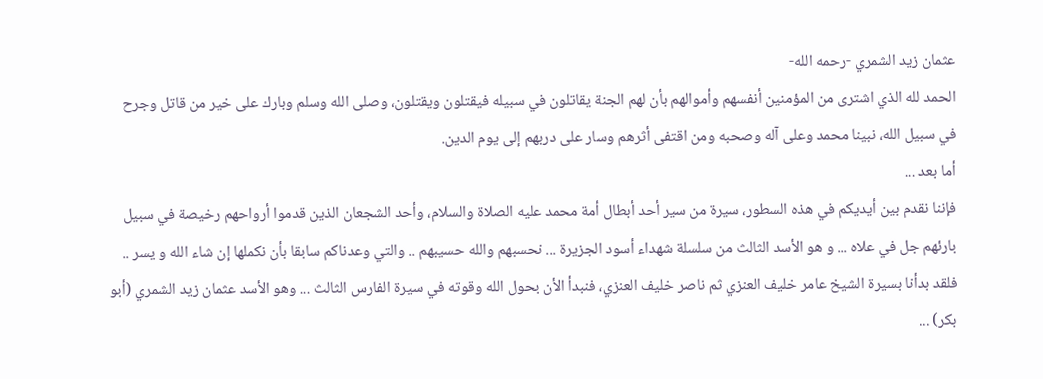عثمان زيد الشمري -رحمه الله-
الحمد لله الذي اشترى من المؤمنين أنفسهم وأموالهم بأن لهم الجنة يقاتلون في سبيله فيقتلون ويقتلون، وصلى الله وسلم وبارك على خير من قاتل وجرح في سبيل الله، نبينا محمد وعلى آله وصحبه ومن اقتفى أثرهم وسار على دربهم إلى يوم الدين.
أما بعد ...
فإننا نقدم بين أيديكم في هذه السطور، سيرة من سير أحد أبطال أمة محمد عليه الصلاة والسلام، وأحد الشجعان الذين قدموا أرواحهم رخيصة في سبيل بارئهم جل في علاه ... و هو الأسد الثالث من سلسلة شهداء أسود الجزيرة ... نحسبهم والله حسيبهم .. والتي وعدناكم سابقا بأن نكملها إن شاء الله و يسر ..
فلقد بدأنا بسيرة الشيخ عامر خليف العنزي ثم ناصر خليف العنزي، فنبدأ الأن بحول الله وقوته في سيرة الفارس الثالث ... وهو الأسد عثمان زيد الشمري (أبو بكر) ...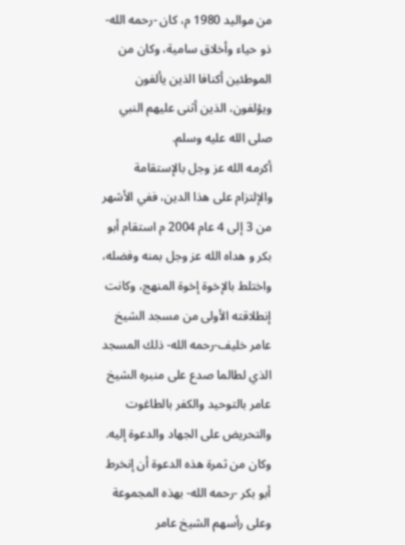من مواليد 1980 م، كان -رحمه الله- ذو حياء وأخلاق سامية، وكان من الموطئين أكنافا الذين يألفون ويؤلفون، الذين أثنى عليهم النبي صلى الله عليه وسلم.
أكرمه الله عز وجل بالإستقامة والإلتزام على هذا الدين، ففي الأشهر من 3 إلى 4 عام 2004 م استقام أبو بكر و هداه الله عز وجل بمنه وفضله، واختلط بالإخوة إخوة المنهج، وكانت إنطلاقته الأولى من مسجد الشيخ عامر خليف-رحمه الله- ذلك المسجد الذي لطالما صدع على منبره الشيخ عامر بالتوحيد والكفر بالطاغوت والتحريض على الجهاد والدعوة إليه.
وكان من ثمرة هذه الدعوة أن إنخرط أبو بكر -رحمه الله- بهذه المجموعة وعلى رأسهم الشيخ عامر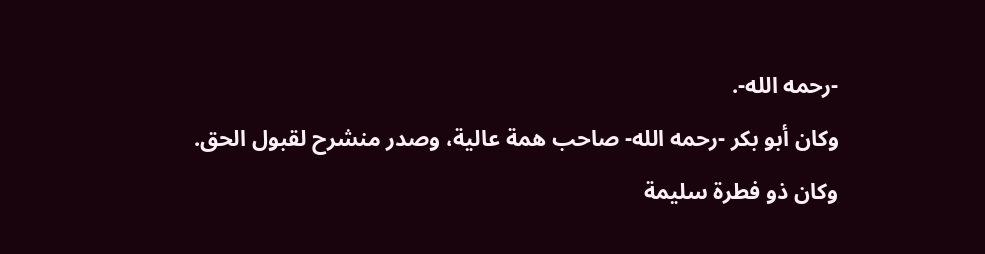-رحمه الله-.
وكان أبو بكر -رحمه الله- صاحب همة عالية، وصدر منشرح لقبول الحق.
وكان ذو فطرة سليمة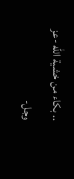.. بكاء من خشية الله -عز وجل-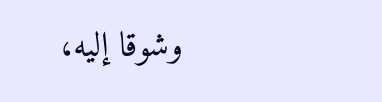وشوقا إليه،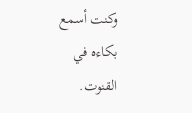وكنت أسمع بكاءه في القنوت.